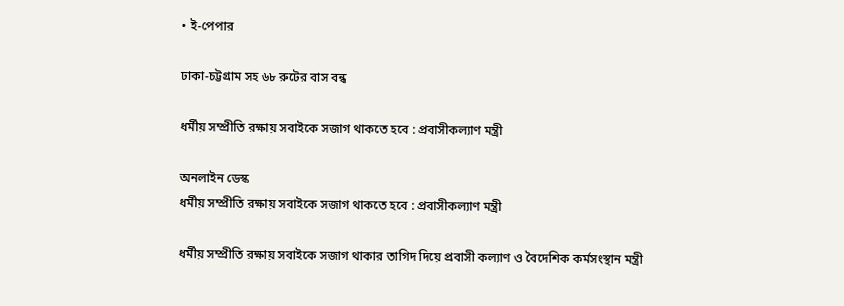• ই-পেপার

ঢাকা-চট্টগ্রাম সহ ৬৮ রুটের বাস বন্ধ

ধর্মীয় সম্প্রীতি রক্ষায় সবাইকে সজাগ থাকতে হবে : প্রবাসীকল্যাণ মন্ত্রী

অনলাইন ডেস্ক
ধর্মীয় সম্প্রীতি রক্ষায় সবাইকে সজাগ থাকতে হবে : প্রবাসীকল্যাণ মন্ত্রী

ধর্মীয় সম্প্রীতি রক্ষায় সবাইকে সজাগ থাকার তাগিদ দিয়ে প্রবাসী কল্যাণ ও বৈদেশিক কর্মসংস্থান মন্ত্রী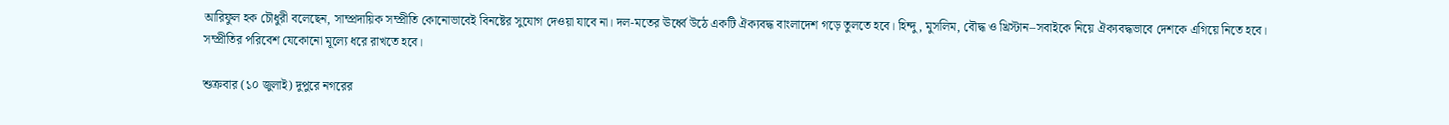আরিফুল হক চৌধুরী বলেছেন, সাম্প্রদায়িক সম্প্রীতি কোনোভাবেই বিনষ্টের সুযোগ দেওয়া যাবে না। দল-মতের ঊর্ধ্বে উঠে একটি ঐক্যবদ্ধ বাংলাদেশ গড়ে তুলতে হবে। হিন্দু, মুসলিম, বৌদ্ধ ও খ্রিস্টান–সবাইকে নিয়ে ঐক্যবদ্ধভাবে দেশকে এগিয়ে নিতে হবে। সম্প্রীতির পরিবেশ যেকোনো মূল্যে ধরে রাখতে হবে।

শুক্রবার (১০ জুলাই) দুপুরে নগরের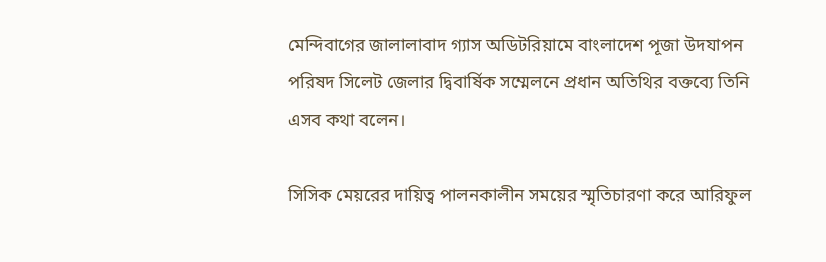মেন্দিবাগের জালালাবাদ গ্যাস অডিটরিয়ামে বাংলাদেশ পূজা উদযাপন পরিষদ সিলেট জেলার দ্বিবার্ষিক সম্মেলনে প্রধান অতিথির বক্তব্যে তিনি এসব কথা বলেন।

সিসিক মেয়রের দায়িত্ব পালনকালীন সময়ের স্মৃতিচারণা করে আরিফুল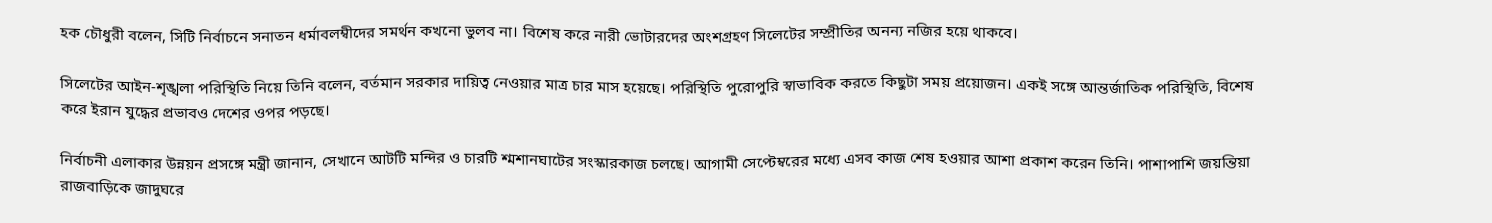হক চৌধুরী বলেন, সিটি নির্বাচনে সনাতন ধর্মাবলম্বীদের সমর্থন কখনো ভুলব না। বিশেষ করে নারী ভোটারদের অংশগ্রহণ সিলেটের সম্প্রীতির অনন্য নজির হয়ে থাকবে।

সিলেটের আইন-শৃঙ্খলা পরিস্থিতি নিয়ে তিনি বলেন, বর্তমান সরকার দায়িত্ব নেওয়ার মাত্র চার মাস হয়েছে। পরিস্থিতি পুরোপুরি স্বাভাবিক করতে কিছুটা সময় প্রয়োজন। একই সঙ্গে আন্তর্জাতিক পরিস্থিতি, বিশেষ করে ইরান যুদ্ধের প্রভাবও দেশের ওপর পড়ছে।

নির্বাচনী এলাকার উন্নয়ন প্রসঙ্গে মন্ত্রী জানান, সেখানে আটটি মন্দির ও চারটি শ্মশানঘাটের সংস্কারকাজ চলছে। আগামী সেপ্টেম্বরের মধ্যে এসব কাজ শেষ হওয়ার আশা প্রকাশ করেন তিনি। পাশাপাশি জয়ন্তিয়া রাজবাড়িকে জাদুঘরে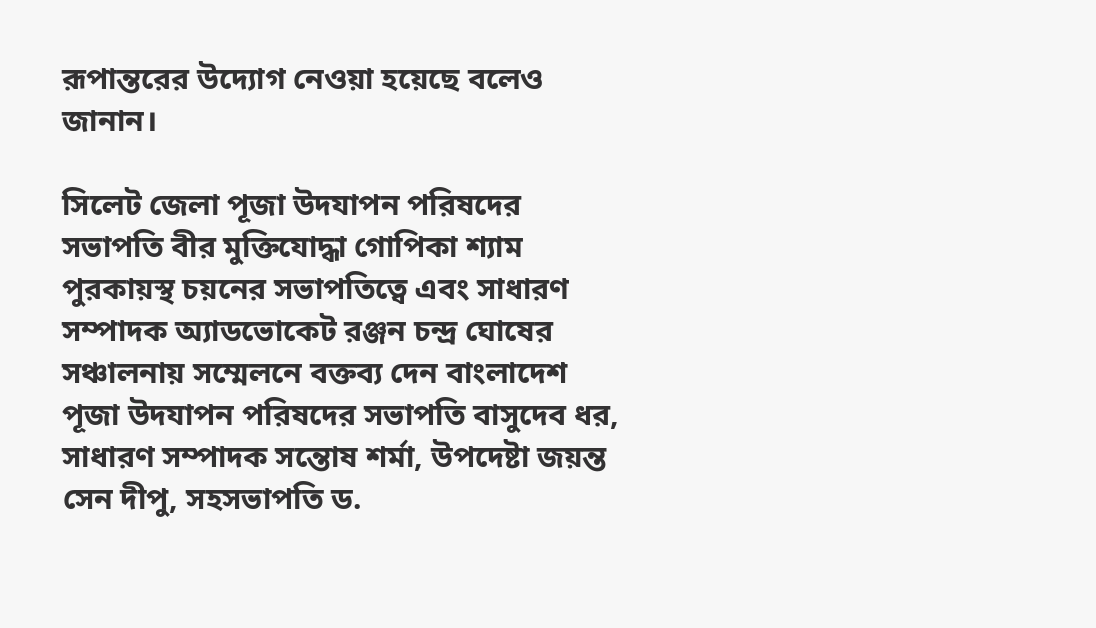রূপান্তরের উদ্যোগ নেওয়া হয়েছে বলেও জানান।

সিলেট জেলা পূজা উদযাপন পরিষদের সভাপতি বীর মুক্তিযোদ্ধা গোপিকা শ্যাম পুরকায়স্থ চয়নের সভাপতিত্বে এবং সাধারণ সম্পাদক অ্যাডভোকেট রঞ্জন চন্দ্র ঘোষের সঞ্চালনায় সম্মেলনে বক্তব্য দেন বাংলাদেশ পূজা উদযাপন পরিষদের সভাপতি বাসুদেব ধর, সাধারণ সম্পাদক সন্তোষ শর্মা, উপদেষ্টা জয়ন্ত সেন দীপু, সহসভাপতি ড.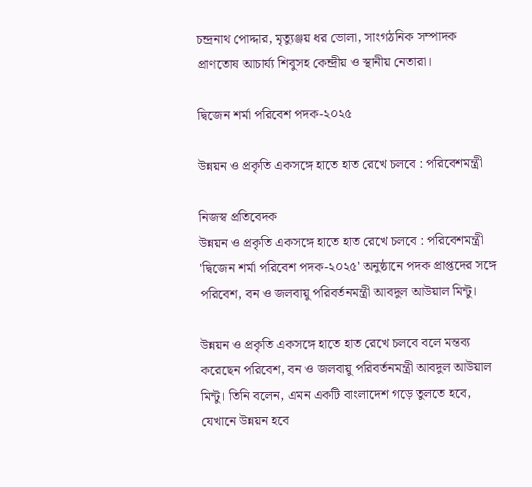চন্দ্রনাথ পোদ্দার, মৃত্যুঞ্জয় ধর ভোলা, সাংগঠনিক সম্পাদক প্রাণতোষ আচার্য্য শিবুসহ কেন্দ্রীয় ও স্থানীয় নেতারা।

দ্বিজেন শর্মা পরিবেশ পদক-২০২৫

উন্নয়ন ও প্রকৃতি একসঙ্গে হাতে হাত রেখে চলবে : পরিবেশমন্ত্রী

নিজস্ব প্রতিবেদক
উন্নয়ন ও প্রকৃতি একসঙ্গে হাতে হাত রেখে চলবে : পরিবেশমন্ত্রী
'দ্বিজেন শর্মা পরিবেশ পদক-২০২৫' অনুষ্ঠানে পদক প্রাপ্তদের সঙ্গে পরিবেশ, বন ও জলবায়ু পরিবর্তনমন্ত্রী আবদুল আউয়াল মিন্টু।

উন্নয়ন ও প্রকৃতি একসঙ্গে হাতে হাত রেখে চলবে বলে মন্তব্য করেছেন পরিবেশ, বন ও জলবায়ু পরিবর্তনমন্ত্রী আবদুল আউয়াল মিন্টু। তিনি বলেন, এমন একটি বাংলাদেশ গড়ে তুলতে হবে, যেখানে উন্নয়ন হবে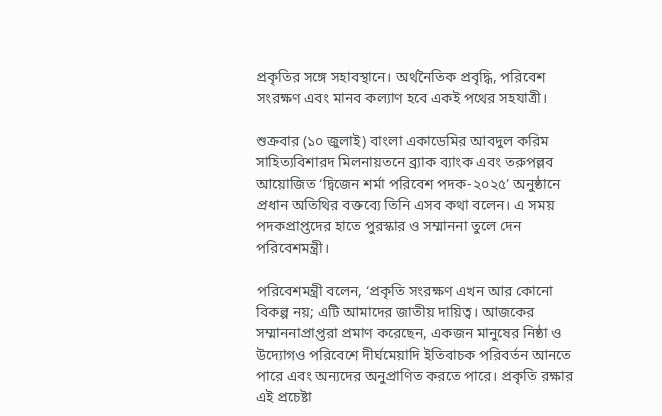প্রকৃতির সঙ্গে সহাবস্থানে। অর্থনৈতিক প্রবৃদ্ধি, পরিবেশ সংরক্ষণ এবং মানব কল্যাণ হবে একই পথের সহযাত্রী।

শুক্রবার (১০ জুলাই) বাংলা একাডেমির আবদুল করিম সাহিত্যবিশারদ মিলনায়তনে ব্র্যাক ব্যাংক এবং তরুপল্লব আয়োজিত ‘দ্বিজেন শর্মা পরিবেশ পদক-২০২৫’ অনুষ্ঠানে প্রধান অতিথির বক্তব্যে তিনি এসব কথা বলেন। এ সময় পদকপ্রাপ্তদের হাতে পুরস্কার ও সম্মাননা তুলে দেন পরিবেশমন্ত্রী।

পরিবেশমন্ত্রী বলেন, ‘প্রকৃতি সংরক্ষণ এখন আর কোনো বিকল্প নয়; এটি আমাদের জাতীয় দায়িত্ব। আজকের সম্মাননাপ্রাপ্তরা প্রমাণ করেছেন, একজন মানুষের নিষ্ঠা ও উদ্যোগও পরিবেশে দীর্ঘমেয়াদি ইতিবাচক পরিবর্তন আনতে পারে এবং অন্যদের অনুপ্রাণিত করতে পারে। প্রকৃতি রক্ষার এই প্রচেষ্টা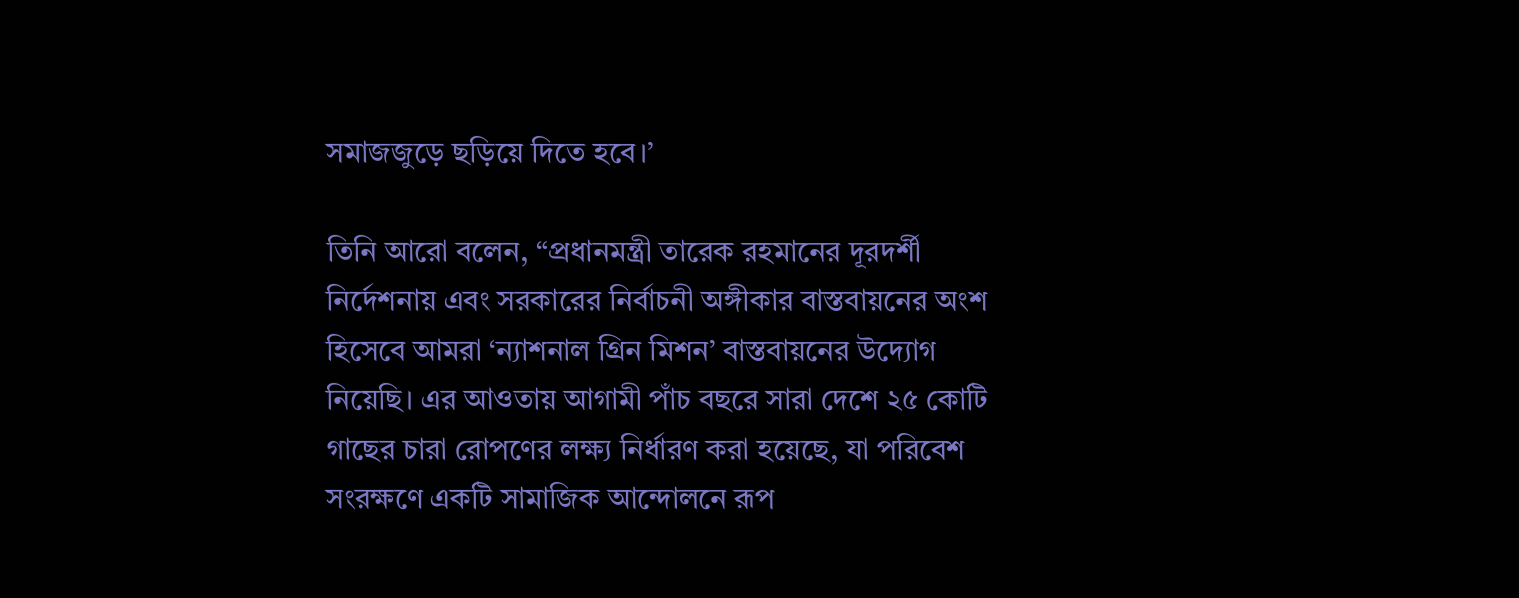সমাজজুড়ে ছড়িয়ে দিতে হবে।’

তিনি আরো বলেন, “প্রধানমন্ত্রী তারেক রহমানের দূরদর্শী নির্দেশনায় এবং সরকারের নির্বাচনী অঙ্গীকার বাস্তবায়নের অংশ হিসেবে আমরা ‘ন্যাশনাল গ্রিন মিশন’ বাস্তবায়নের উদ্যোগ নিয়েছি। এর আওতায় আগামী পাঁচ বছরে সারা দেশে ২৫ কোটি গাছের চারা রোপণের লক্ষ্য নির্ধারণ করা হয়েছে, যা পরিবেশ সংরক্ষণে একটি সামাজিক আন্দোলনে রূপ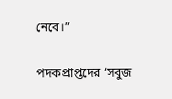নেবে।”

পদকপ্রাপ্তদের ‘সবুজ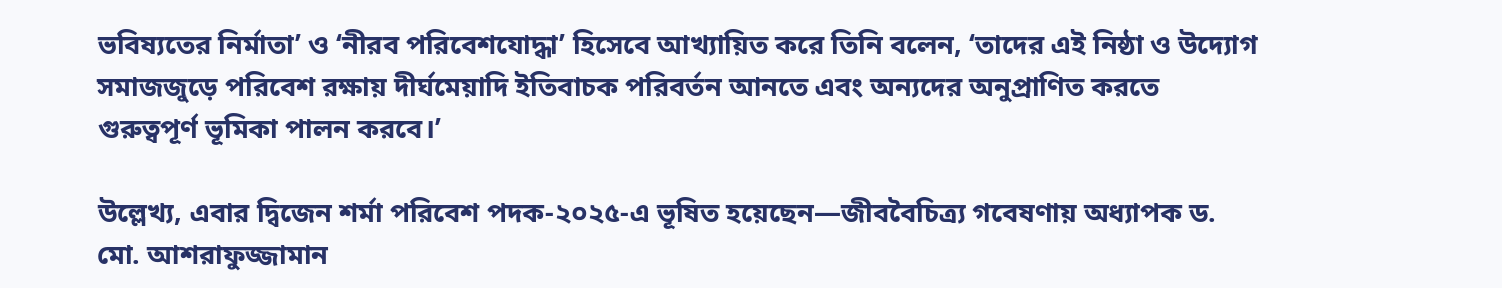ভবিষ্যতের নির্মাতা’ ও ‘নীরব পরিবেশযোদ্ধা’ হিসেবে আখ্যায়িত করে তিনি বলেন, ‘তাদের এই নিষ্ঠা ও উদ্যোগ সমাজজুড়ে পরিবেশ রক্ষায় দীর্ঘমেয়াদি ইতিবাচক পরিবর্তন আনতে এবং অন্যদের অনুপ্রাণিত করতে গুরুত্বপূর্ণ ভূমিকা পালন করবে।’

উল্লেখ্য, এবার দ্বিজেন শর্মা পরিবেশ পদক-২০২৫-এ ভূষিত হয়েছেন—জীববৈচিত্র্য গবেষণায় অধ্যাপক ড. মো. আশরাফুজ্জামান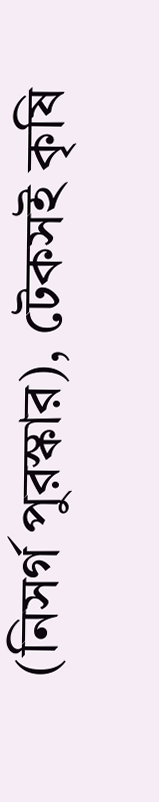(নিসর্গ পুরস্কার), টেকসই কৃষি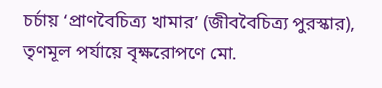চর্চায় ‘প্রাণবৈচিত্র্য খামার’ (জীববৈচিত্র্য পুরস্কার), তৃণমূল পর্যায়ে বৃক্ষরোপণে মো.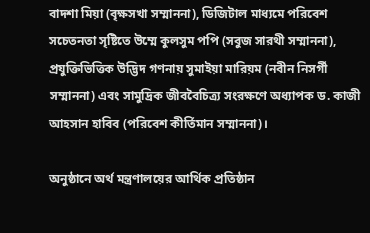বাদশা মিয়া (বৃক্ষসখা সম্মাননা), ডিজিটাল মাধ্যমে পরিবেশ সচেতনতা সৃষ্টিতে উম্মে কুলসুম পপি (সবুজ সারথী সম্মাননা), প্রযুক্তিভিত্তিক উদ্ভিদ গণনায় সুমাইয়া মারিয়ম (নবীন নিসর্গী সম্মাননা) এবং সামুদ্রিক জীববৈচিত্র্য সংরক্ষণে অধ্যাপক ড. কাজী আহসান হাবিব (পরিবেশ কীর্তিমান সম্মাননা)।

অনুষ্ঠানে অর্থ মন্ত্রণালয়ের আর্থিক প্রতিষ্ঠান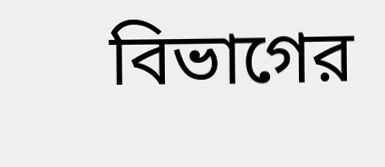বিভাগের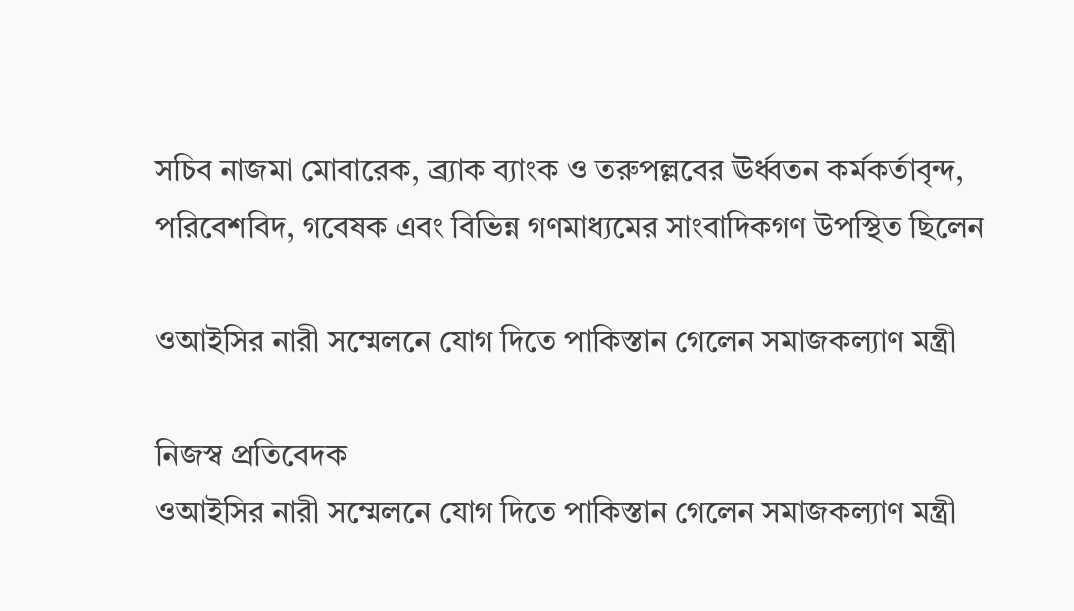সচিব নাজমা মোবারেক, ব্র্যাক ব্যাংক ও তরুপল্লবের ঊর্ধ্বতন কর্মকর্তাবৃন্দ, পরিবেশবিদ, গবেষক এবং বিভিন্ন গণমাধ্যমের সাংবাদিকগণ উপস্থিত ছিলেন

ওআইসির নারী সম্মেলনে যোগ দিতে পাকিস্তান গেলেন সমাজকল্যাণ মন্ত্রী

নিজস্ব প্রতিবেদক
ওআইসির নারী সম্মেলনে যোগ দিতে পাকিস্তান গেলেন সমাজকল্যাণ মন্ত্রী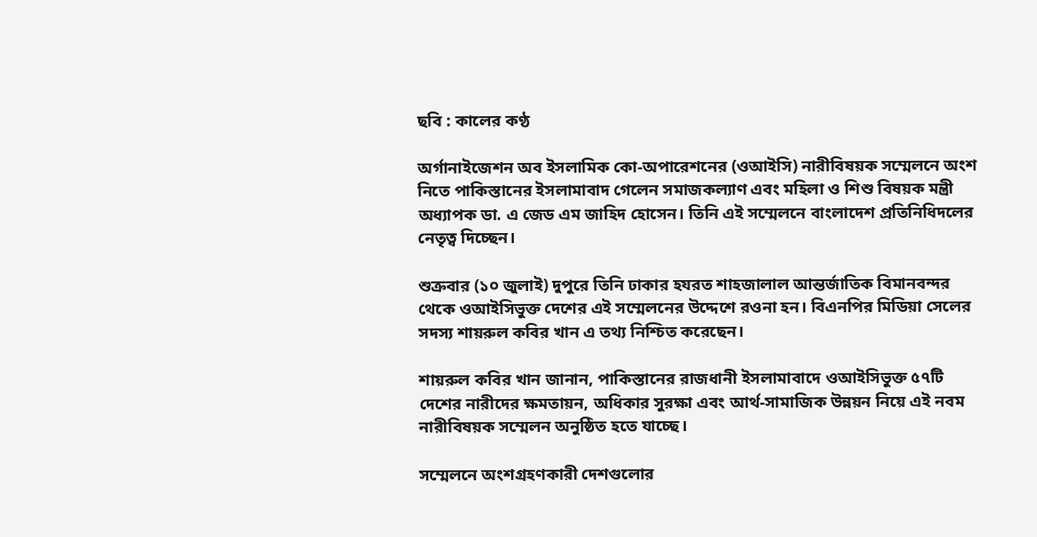ছবি : কালের কণ্ঠ

অর্গানাইজেশন অব ইসলামিক কো-অপারেশনের (ওআইসি) নারীবিষয়ক সম্মেলনে অংশ নিতে পাকিস্তানের ইসলামাবাদ গেলেন সমাজকল্যাণ এবং মহিলা ও শিশু বিষয়ক মন্ত্রী অধ্যাপক ডা. এ জেড এম জাহিদ হোসেন। তিনি এই সম্মেলনে বাংলাদেশ প্রতিনিধিদলের নেতৃত্ব দিচ্ছেন।

শুক্রবার (১০ জুলাই) দুপুরে তিনি ঢাকার হযরত শাহজালাল আন্তর্জাতিক বিমানবন্দর থেকে ওআইসিভুক্ত দেশের এই সম্মেলনের উদ্দেশে রওনা হন। বিএনপির মিডিয়া সেলের সদস্য শায়রুল কবির খান এ তথ্য নিশ্চিত করেছেন।

শায়রুল কবির খান জানান, পাকিস্তানের রাজধানী ইসলামাবাদে ওআইসিভুক্ত ৫৭টি দেশের নারীদের ক্ষমতায়ন, অধিকার সুরক্ষা এবং আর্থ-সামাজিক উন্নয়ন নিয়ে এই নবম নারীবিষয়ক সম্মেলন অনুষ্ঠিত হতে যাচ্ছে।

সম্মেলনে অংশগ্রহণকারী দেশগুলোর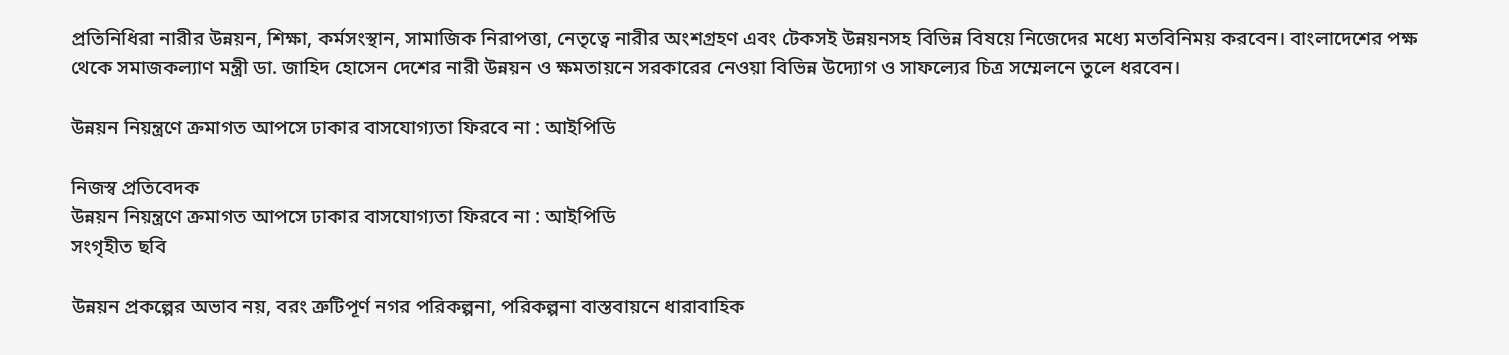প্রতিনিধিরা নারীর উন্নয়ন, শিক্ষা, কর্মসংস্থান, সামাজিক নিরাপত্তা, নেতৃত্বে নারীর অংশগ্রহণ এবং টেকসই উন্নয়নসহ বিভিন্ন বিষয়ে নিজেদের মধ্যে মতবিনিময় করবেন। বাংলাদেশের পক্ষ থেকে সমাজকল্যাণ মন্ত্রী ডা. জাহিদ হোসেন দেশের নারী উন্নয়ন ও ক্ষমতায়নে সরকারের নেওয়া বিভিন্ন উদ্যোগ ও সাফল্যের চিত্র সম্মেলনে তুলে ধরবেন।

উন্নয়ন নিয়ন্ত্রণে ক্রমাগত আপসে ঢাকার বাসযোগ্যতা ফিরবে না : আইপিডি

নিজস্ব প্রতিবেদক
উন্নয়ন নিয়ন্ত্রণে ক্রমাগত আপসে ঢাকার বাসযোগ্যতা ফিরবে না : আইপিডি
সংগৃহীত ছবি

উন্নয়ন প্রকল্পের অভাব নয়, বরং ত্রুটিপূর্ণ নগর পরিকল্পনা, পরিকল্পনা বাস্তবায়নে ধারাবাহিক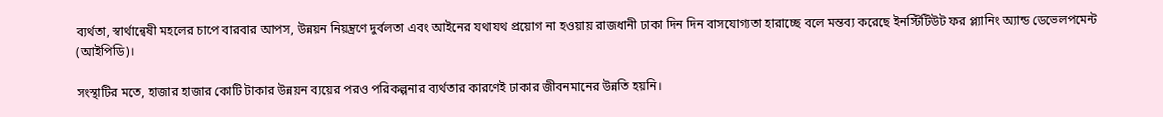ব্যর্থতা, স্বার্থান্বেষী মহলের চাপে বারবার আপস, উন্নয়ন নিয়ন্ত্রণে দুর্বলতা এবং আইনের যথাযথ প্রয়োগ না হওয়ায় রাজধানী ঢাকা দিন দিন বাসযোগ্যতা হারাচ্ছে বলে মন্তব্য করেছে ইনস্টিটিউট ফর প্ল্যানিং অ্যান্ড ডেভেলপমেন্ট (আইপিডি)।

সংস্থাটির মতে, হাজার হাজার কোটি টাকার উন্নয়ন ব্যয়ের পরও পরিকল্পনার ব্যর্থতার কারণেই ঢাকার জীবনমানের উন্নতি হয়নি।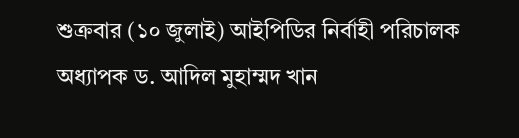শুক্রবার (১০ জুলাই) আইপিডির নির্বাহী পরিচালক অধ্যাপক ড. আদিল মুহাম্মদ খান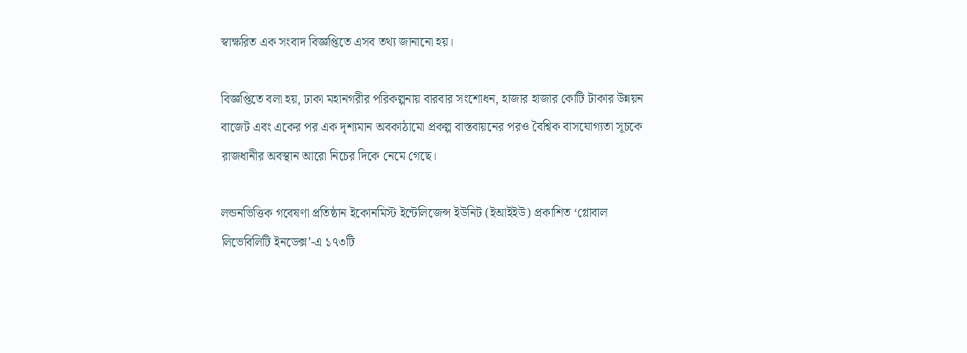স্বাক্ষরিত এক সংবাদ বিজ্ঞপ্তিতে এসব তথ্য জানানো হয়।

বিজ্ঞপ্তিতে বলা হয়, ঢাকা মহানগরীর পরিকল্পনায় বারবার সংশোধন, হাজার হাজার কোটি টাকার উন্নয়ন বাজেট এবং একের পর এক দৃশ্যমান অবকাঠামো প্রকল্প বাস্তবায়নের পরও বৈশ্বিক বাসযোগ্যতা সূচকে রাজধানীর অবস্থান আরো নিচের দিকে নেমে গেছে।

লন্ডনভিত্তিক গবেষণা প্রতিষ্ঠান ইকোনমিস্ট ইন্টেলিজেন্স ইউনিট (ইআইইউ) প্রকাশিত ‘গ্লোবাল লিভেবিলিটি ইনডেক্স’-এ ১৭৩টি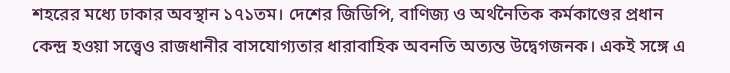শহরের মধ্যে ঢাকার অবস্থান ১৭১তম। দেশের জিডিপি, বাণিজ্য ও অর্থনৈতিক কর্মকাণ্ডের প্রধান কেন্দ্র হওয়া সত্ত্বেও রাজধানীর বাসযোগ্যতার ধারাবাহিক অবনতি অত্যন্ত উদ্বেগজনক। একই সঙ্গে এ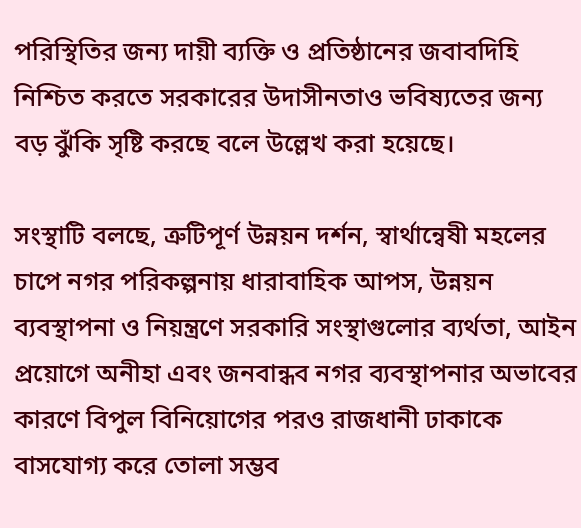পরিস্থিতির জন্য দায়ী ব্যক্তি ও প্রতিষ্ঠানের জবাবদিহি নিশ্চিত করতে সরকারের উদাসীনতাও ভবিষ্যতের জন্য বড় ঝুঁকি সৃষ্টি করছে বলে উল্লেখ করা হয়েছে।

সংস্থাটি বলছে, ত্রুটিপূর্ণ উন্নয়ন দর্শন, স্বার্থান্বেষী মহলের চাপে নগর পরিকল্পনায় ধারাবাহিক আপস, উন্নয়ন ব্যবস্থাপনা ও নিয়ন্ত্রণে সরকারি সংস্থাগুলোর ব্যর্থতা, আইন প্রয়োগে অনীহা এবং জনবান্ধব নগর ব্যবস্থাপনার অভাবের কারণে বিপুল বিনিয়োগের পরও রাজধানী ঢাকাকে বাসযোগ্য করে তোলা সম্ভব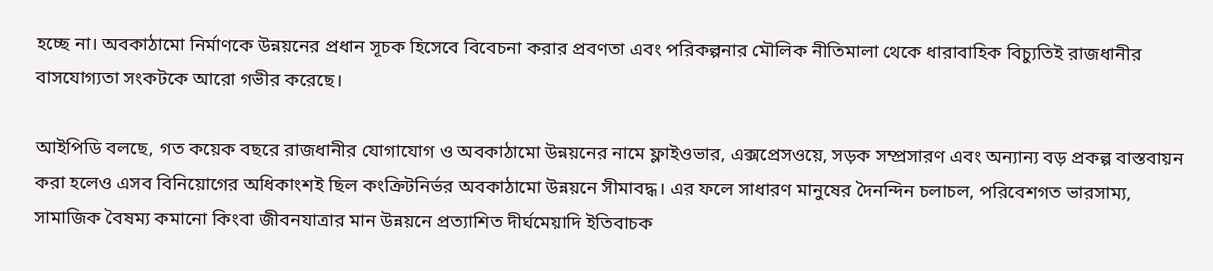হচ্ছে না। অবকাঠামো নির্মাণকে উন্নয়নের প্রধান সূচক হিসেবে বিবেচনা করার প্রবণতা এবং পরিকল্পনার মৌলিক নীতিমালা থেকে ধারাবাহিক বিচ্যুতিই রাজধানীর বাসযোগ্যতা সংকটকে আরো গভীর করেছে।

আইপিডি বলছে, গত কয়েক বছরে রাজধানীর যোগাযোগ ও অবকাঠামো উন্নয়নের নামে ফ্লাইওভার, এক্সপ্রেসওয়ে, সড়ক সম্প্রসারণ এবং অন্যান্য বড় প্রকল্প বাস্তবায়ন করা হলেও এসব বিনিয়োগের অধিকাংশই ছিল কংক্রিটনির্ভর অবকাঠামো উন্নয়নে সীমাবদ্ধ। এর ফলে সাধারণ মানুষের দৈনন্দিন চলাচল, পরিবেশগত ভারসাম্য, সামাজিক বৈষম্য কমানো কিংবা জীবনযাত্রার মান উন্নয়নে প্রত্যাশিত দীর্ঘমেয়াদি ইতিবাচক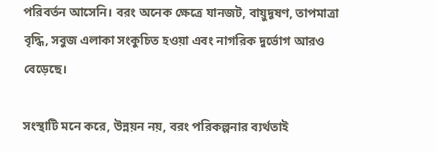পরিবর্তন আসেনি। বরং অনেক ক্ষেত্রে যানজট, বায়ুদূষণ, তাপমাত্রা বৃদ্ধি, সবুজ এলাকা সংকুচিত হওয়া এবং নাগরিক দুর্ভোগ আরও বেড়েছে।

সংস্থাটি মনে করে, উন্নয়ন নয়, বরং পরিকল্পনার ব্যর্থতাই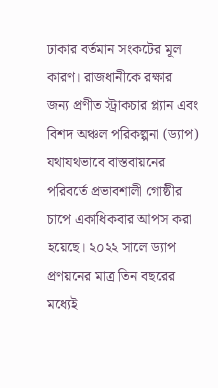ঢাকার বর্তমান সংকটের মূল কারণ। রাজধানীকে রক্ষার জন্য প্রণীত স্ট্রাকচার প্ল্যান এবং বিশদ অঞ্চল পরিকল্পনা (ড্যাপ) যথাযথভাবে বাস্তবায়নের পরিবর্তে প্রভাবশালী গোষ্ঠীর চাপে একাধিকবার আপস করা হয়েছে। ২০২২ সালে ড্যাপ প্রণয়নের মাত্র তিন বছরের মধ্যেই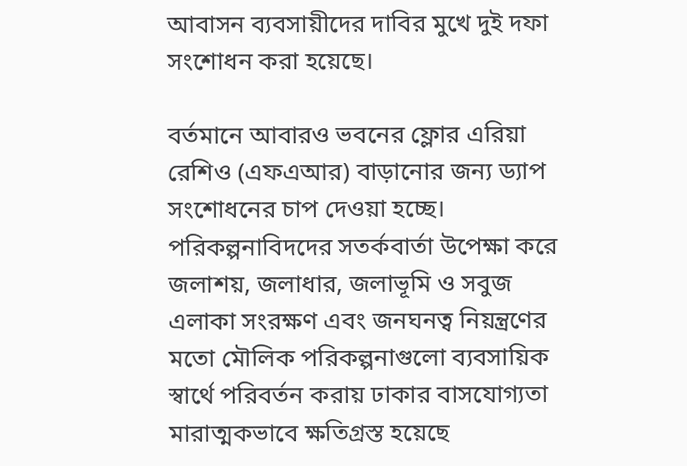আবাসন ব্যবসায়ীদের দাবির মুখে দুই দফা সংশোধন করা হয়েছে।

বর্তমানে আবারও ভবনের ফ্লোর এরিয়া রেশিও (এফএআর) বাড়ানোর জন্য ড্যাপ সংশোধনের চাপ দেওয়া হচ্ছে। পরিকল্পনাবিদদের সতর্কবার্তা উপেক্ষা করে জলাশয়, জলাধার, জলাভূমি ও সবুজ এলাকা সংরক্ষণ এবং জনঘনত্ব নিয়ন্ত্রণের মতো মৌলিক পরিকল্পনাগুলো ব্যবসায়িক স্বার্থে পরিবর্তন করায় ঢাকার বাসযোগ্যতা মারাত্মকভাবে ক্ষতিগ্রস্ত হয়েছে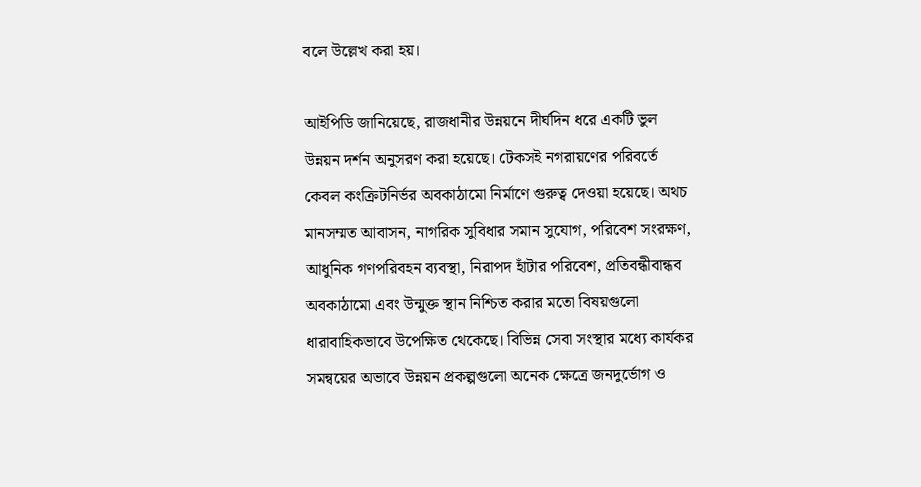বলে উল্লেখ করা হয়।

আইপিডি জানিয়েছে, রাজধানীর উন্নয়নে দীর্ঘদিন ধরে একটি ভুল উন্নয়ন দর্শন অনুসরণ করা হয়েছে। টেকসই নগরায়ণের পরিবর্তে কেবল কংক্রিটনির্ভর অবকাঠামো নির্মাণে গুরুত্ব দেওয়া হয়েছে। অথচ মানসম্মত আবাসন, নাগরিক সুবিধার সমান সুযোগ, পরিবেশ সংরক্ষণ, আধুনিক গণপরিবহন ব্যবস্থা, নিরাপদ হাঁটার পরিবেশ, প্রতিবন্ধীবান্ধব অবকাঠামো এবং উন্মুক্ত স্থান নিশ্চিত করার মতো বিষয়গুলো ধারাবাহিকভাবে উপেক্ষিত থেকেছে। বিভিন্ন সেবা সংস্থার মধ্যে কার্যকর সমন্বয়ের অভাবে উন্নয়ন প্রকল্পগুলো অনেক ক্ষেত্রে জনদুর্ভোগ ও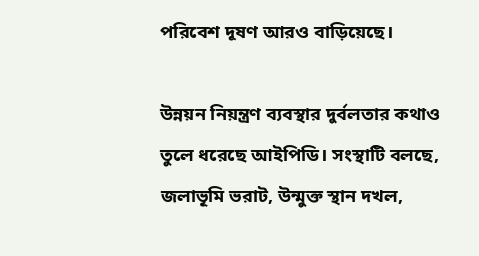পরিবেশ দূষণ আরও বাড়িয়েছে।

উন্নয়ন নিয়ন্ত্রণ ব্যবস্থার দুর্বলতার কথাও তুলে ধরেছে আইপিডি। সংস্থাটি বলছে, জলাভূমি ভরাট, উন্মুক্ত স্থান দখল,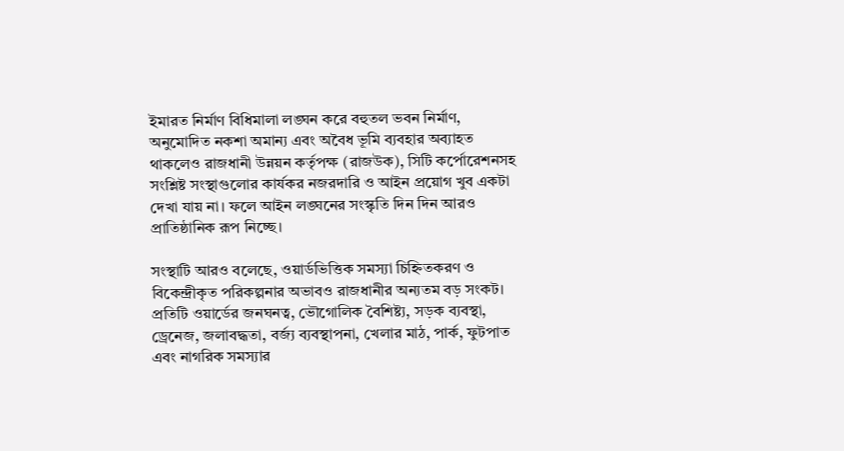ইমারত নির্মাণ বিধিমালা লঙ্ঘন করে বহুতল ভবন নির্মাণ, অনুমোদিত নকশা অমান্য এবং অবৈধ ভূমি ব্যবহার অব্যাহত থাকলেও রাজধানী উন্নয়ন কর্তৃপক্ষ (রাজউক), সিটি কর্পোরেশনসহ সংশ্লিষ্ট সংস্থাগুলোর কার্যকর নজরদারি ও আইন প্রয়োগ খুব একটা দেখা যায় না। ফলে আইন লঙ্ঘনের সংস্কৃতি দিন দিন আরও প্রাতিষ্ঠানিক রূপ নিচ্ছে।

সংস্থাটি আরও বলেছে, ওয়ার্ডভিত্তিক সমস্যা চিহ্নিতকরণ ও বিকেন্দ্রীকৃত পরিকল্পনার অভাবও রাজধানীর অন্যতম বড় সংকট। প্রতিটি ওয়ার্ডের জনঘনত্ব, ভৌগোলিক বৈশিষ্ট্য, সড়ক ব্যবস্থা, ড্রেনেজ, জলাবদ্ধতা, বর্জ্য ব্যবস্থাপনা, খেলার মাঠ, পার্ক, ফুটপাত এবং নাগরিক সমস্যার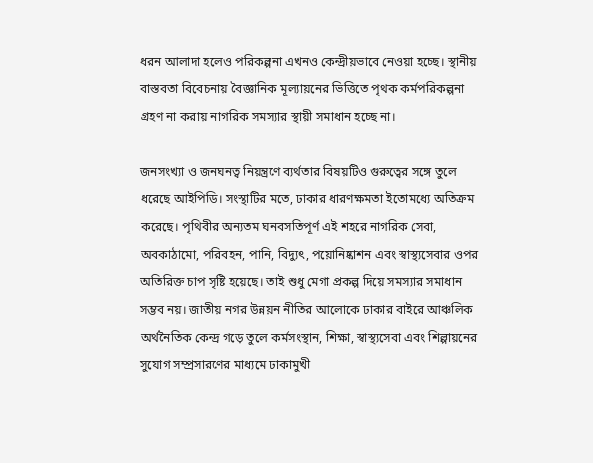ধরন আলাদা হলেও পরিকল্পনা এখনও কেন্দ্রীয়ভাবে নেওয়া হচ্ছে। স্থানীয় বাস্তবতা বিবেচনায় বৈজ্ঞানিক মূল্যায়নের ভিত্তিতে পৃথক কর্মপরিকল্পনা গ্রহণ না করায় নাগরিক সমস্যার স্থায়ী সমাধান হচ্ছে না।

জনসংখ্যা ও জনঘনত্ব নিয়ন্ত্রণে ব্যর্থতার বিষয়টিও গুরুত্বের সঙ্গে তুলে ধরেছে আইপিডি। সংস্থাটির মতে, ঢাকার ধারণক্ষমতা ইতোমধ্যে অতিক্রম করেছে। পৃথিবীর অন্যতম ঘনবসতিপূর্ণ এই শহরে নাগরিক সেবা, অবকাঠামো, পরিবহন, পানি, বিদ্যুৎ, পয়োনিষ্কাশন এবং স্বাস্থ্যসেবার ওপর অতিরিক্ত চাপ সৃষ্টি হয়েছে। তাই শুধু মেগা প্রকল্প দিয়ে সমস্যার সমাধান সম্ভব নয়। জাতীয় নগর উন্নয়ন নীতির আলোকে ঢাকার বাইরে আঞ্চলিক অর্থনৈতিক কেন্দ্র গড়ে তুলে কর্মসংস্থান, শিক্ষা, স্বাস্থ্যসেবা এবং শিল্পায়নের সুযোগ সম্প্রসারণের মাধ্যমে ঢাকামুখী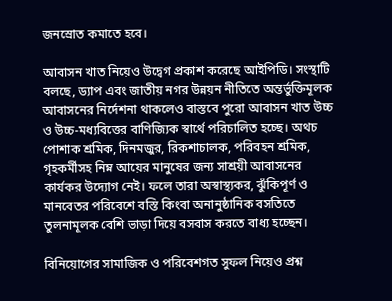জনস্রোত কমাতে হবে।

আবাসন খাত নিয়েও উদ্বেগ প্রকাশ করেছে আইপিডি। সংস্থাটি বলছে, ড্যাপ এবং জাতীয় নগর উন্নয়ন নীতিতে অন্তর্ভুক্তিমূলক আবাসনের নির্দেশনা থাকলেও বাস্তবে পুরো আবাসন খাত উচ্চ ও উচ্চ-মধ্যবিত্তের বাণিজ্যিক স্বার্থে পরিচালিত হচ্ছে। অথচ পোশাক শ্রমিক, দিনমজুর, রিকশাচালক, পরিবহন শ্রমিক, গৃহকর্মীসহ নিম্ন আয়ের মানুষের জন্য সাশ্রয়ী আবাসনের কার্যকর উদ্যোগ নেই। ফলে তারা অস্বাস্থ্যকর, ঝুঁকিপূর্ণ ও মানবেতর পরিবেশে বস্তি কিংবা অনানুষ্ঠানিক বসতিতে তুলনামূলক বেশি ভাড়া দিয়ে বসবাস করতে বাধ্য হচ্ছেন।

বিনিয়োগের সামাজিক ও পরিবেশগত সুফল নিয়েও প্রশ্ন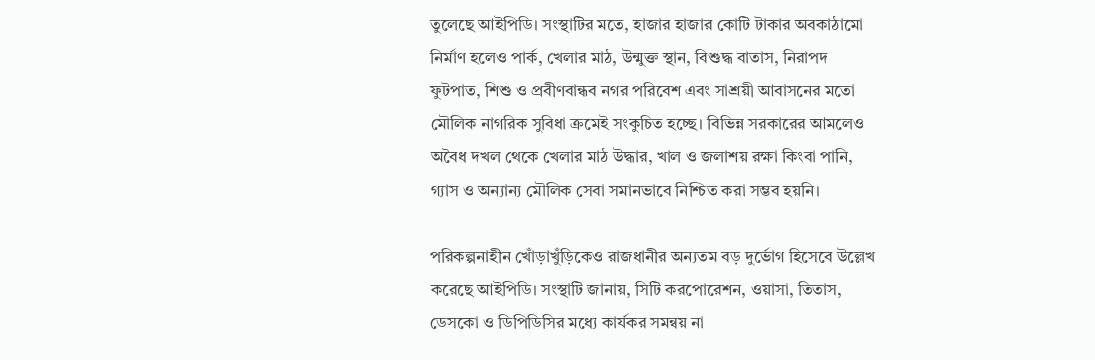তুলেছে আইপিডি। সংস্থাটির মতে, হাজার হাজার কোটি টাকার অবকাঠামো নির্মাণ হলেও পার্ক, খেলার মাঠ, উন্মুক্ত স্থান, বিশুদ্ধ বাতাস, নিরাপদ ফুটপাত, শিশু ও প্রবীণবান্ধব নগর পরিবেশ এবং সাশ্রয়ী আবাসনের মতো মৌলিক নাগরিক সুবিধা ক্রমেই সংকুচিত হচ্ছে। বিভিন্ন সরকারের আমলেও অবৈধ দখল থেকে খেলার মাঠ উদ্ধার, খাল ও জলাশয় রক্ষা কিংবা পানি, গ্যাস ও অন্যান্য মৌলিক সেবা সমানভাবে নিশ্চিত করা সম্ভব হয়নি।

পরিকল্পনাহীন খোঁড়াখুঁড়িকেও রাজধানীর অন্যতম বড় দুর্ভোগ হিসেবে উল্লেখ করেছে আইপিডি। সংস্থাটি জানায়, সিটি করপোরেশন, ওয়াসা, তিতাস, ডেসকো ও ডিপিডিসির মধ্যে কার্যকর সমন্বয় না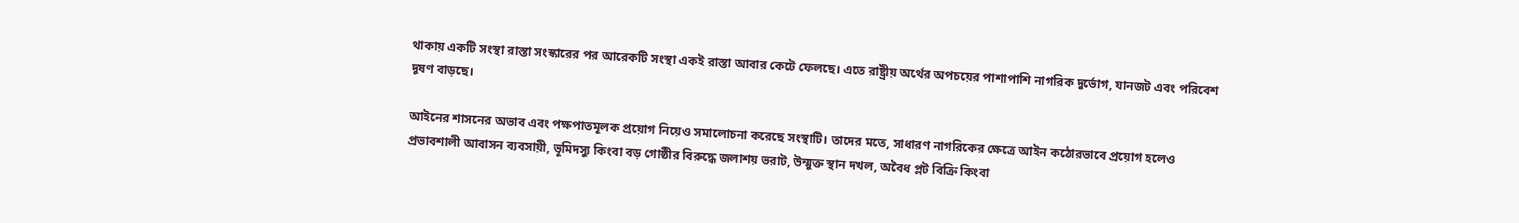থাকায় একটি সংস্থা রাস্তা সংস্কারের পর আরেকটি সংস্থা একই রাস্তা আবার কেটে ফেলছে। এতে রাষ্ট্রীয় অর্থের অপচয়ের পাশাপাশি নাগরিক দুর্ভোগ, যানজট এবং পরিবেশ দূষণ বাড়ছে।

আইনের শাসনের অভাব এবং পক্ষপাতমূলক প্রয়োগ নিয়েও সমালোচনা করেছে সংস্থাটি। তাদের মতে, সাধারণ নাগরিকের ক্ষেত্রে আইন কঠোরভাবে প্রয়োগ হলেও প্রভাবশালী আবাসন ব্যবসায়ী, ভূমিদস্যু কিংবা বড় গোষ্ঠীর বিরুদ্ধে জলাশয় ভরাট, উন্মুক্ত স্থান দখল, অবৈধ প্লট বিক্রি কিংবা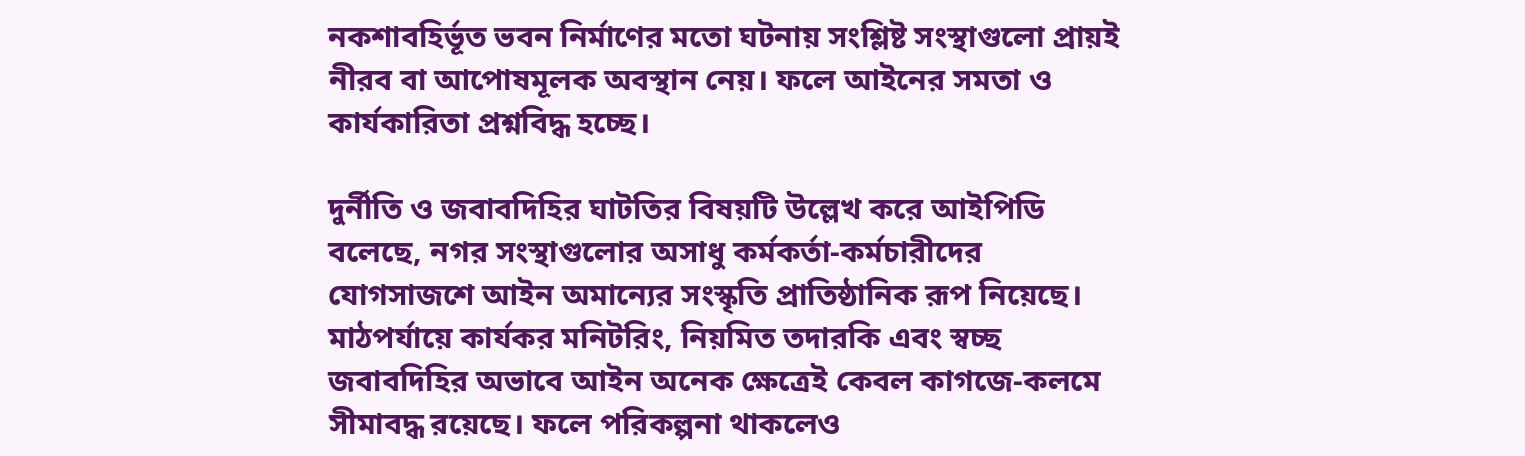নকশাবহির্ভূত ভবন নির্মাণের মতো ঘটনায় সংশ্লিষ্ট সংস্থাগুলো প্রায়ই নীরব বা আপোষমূলক অবস্থান নেয়। ফলে আইনের সমতা ও কার্যকারিতা প্রশ্নবিদ্ধ হচ্ছে।

দুর্নীতি ও জবাবদিহির ঘাটতির বিষয়টি উল্লেখ করে আইপিডি বলেছে, নগর সংস্থাগুলোর অসাধু কর্মকর্তা-কর্মচারীদের যোগসাজশে আইন অমান্যের সংস্কৃতি প্রাতিষ্ঠানিক রূপ নিয়েছে। মাঠপর্যায়ে কার্যকর মনিটরিং, নিয়মিত তদারকি এবং স্বচ্ছ জবাবদিহির অভাবে আইন অনেক ক্ষেত্রেই কেবল কাগজে-কলমে সীমাবদ্ধ রয়েছে। ফলে পরিকল্পনা থাকলেও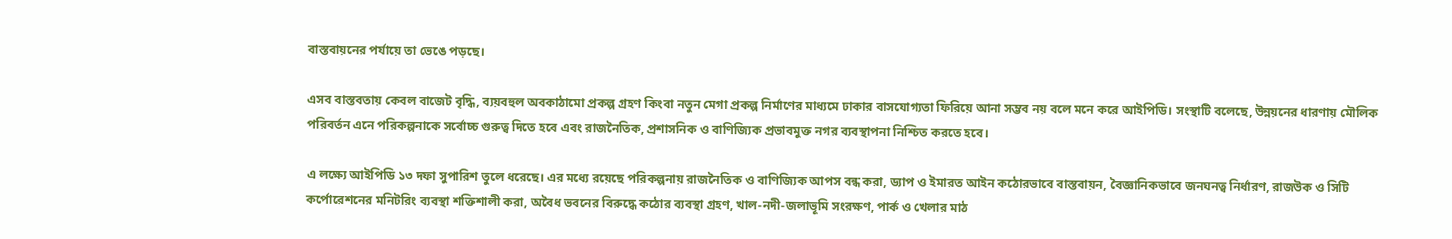বাস্তবায়নের পর্যায়ে তা ভেঙে পড়ছে।

এসব বাস্তবতায় কেবল বাজেট বৃদ্ধি, ব্যয়বহুল অবকাঠামো প্রকল্প গ্রহণ কিংবা নতুন মেগা প্রকল্প নির্মাণের মাধ্যমে ঢাকার বাসযোগ্যতা ফিরিয়ে আনা সম্ভব নয় বলে মনে করে আইপিডি। সংস্থাটি বলেছে, উন্নয়নের ধারণায় মৌলিক পরিবর্তন এনে পরিকল্পনাকে সর্বোচ্চ গুরুত্ব দিতে হবে এবং রাজনৈতিক, প্রশাসনিক ও বাণিজ্যিক প্রভাবমুক্ত নগর ব্যবস্থাপনা নিশ্চিত করতে হবে।

এ লক্ষ্যে আইপিডি ১৩ দফা সুপারিশ তুলে ধরেছে। এর মধ্যে রয়েছে পরিকল্পনায় রাজনৈতিক ও বাণিজ্যিক আপস বন্ধ করা, ড্যাপ ও ইমারত আইন কঠোরভাবে বাস্তবায়ন, বৈজ্ঞানিকভাবে জনঘনত্ব নির্ধারণ, রাজউক ও সিটি কর্পোরেশনের মনিটরিং ব্যবস্থা শক্তিশালী করা, অবৈধ ভবনের বিরুদ্ধে কঠোর ব্যবস্থা গ্রহণ, খাল-নদী-জলাভূমি সংরক্ষণ, পার্ক ও খেলার মাঠ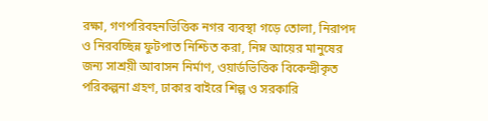রক্ষা, গণপরিবহনভিত্তিক নগর ব্যবস্থা গড়ে তোলা, নিরাপদ ও নিরবচ্ছিন্ন ফুটপাত নিশ্চিত করা, নিম্ন আয়ের মানুষের জন্য সাশ্রয়ী আবাসন নির্মাণ, ওয়ার্ডভিত্তিক বিকেন্দ্রীকৃত পরিকল্পনা গ্রহণ, ঢাকার বাইরে শিল্প ও সরকারি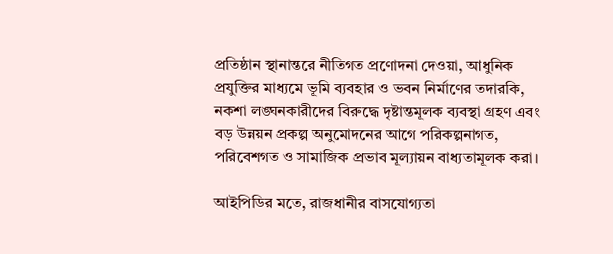প্রতিষ্ঠান স্থানান্তরে নীতিগত প্রণোদনা দেওয়া, আধুনিক প্রযুক্তির মাধ্যমে ভূমি ব্যবহার ও ভবন নির্মাণের তদারকি, নকশা লঙ্ঘনকারীদের বিরুদ্ধে দৃষ্টান্তমূলক ব্যবস্থা গ্রহণ এবং বড় উন্নয়ন প্রকল্প অনুমোদনের আগে পরিকল্পনাগত, পরিবেশগত ও সামাজিক প্রভাব মূল্যায়ন বাধ্যতামূলক করা।

আইপিডির মতে, রাজধানীর বাসযোগ্যতা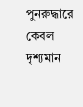পুনরুদ্ধারে কেবল দৃশ্যমান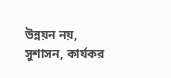উন্নয়ন নয়, সুশাসন, কার্যকর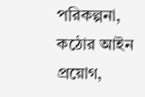পরিকল্পনা, কঠোর আইন প্রয়োগ,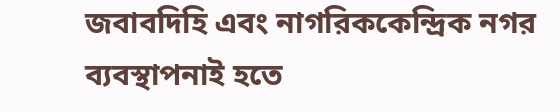জবাবদিহি এবং নাগরিককেন্দ্রিক নগর ব্যবস্থাপনাই হতে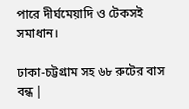পারে দীর্ঘমেয়াদি ও টেকসই সমাধান।

ঢাকা-চট্টগ্রাম সহ ৬৮ রুটের বাস বন্ধ |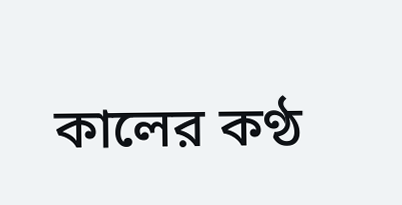কালের কণ্ঠ